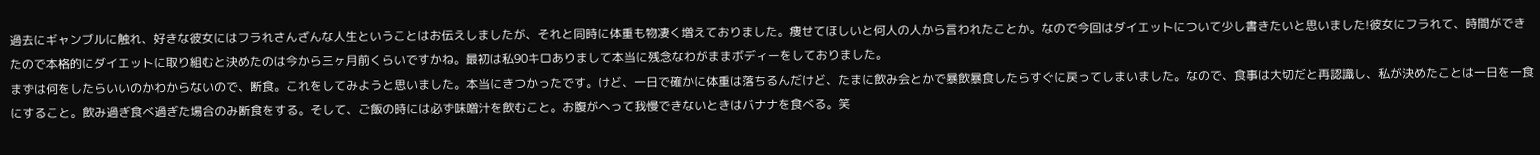過去にギャンブルに触れ、好きな彼女にはフラれさんざんな人生ということはお伝えしましたが、それと同時に体重も物凄く増えておりました。痩せてほしいと何人の人から言われたことか。なので今回はダイエットについて少し書きたいと思いました!彼女にフラれて、時間ができたので本格的にダイエットに取り組むと決めたのは今から三ヶ月前くらいですかね。最初は私90キロありまして本当に残念なわがままボディーをしておりました。
まずは何をしたらいいのかわからないので、断食。これをしてみようと思いました。本当にきつかったです。けど、一日で確かに体重は落ちるんだけど、たまに飲み会とかで暴飲暴食したらすぐに戻ってしまいました。なので、食事は大切だと再認識し、私が決めたことは一日を一食にすること。飲み過ぎ食べ過ぎた場合のみ断食をする。そして、ご飯の時には必ず味噌汁を飲むこと。お腹がへって我慢できないときはバナナを食べる。笑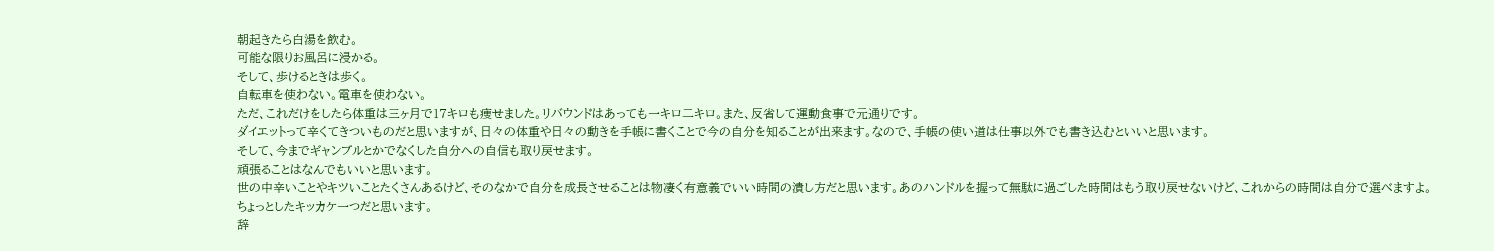朝起きたら白湯を飲む。
可能な限りお風呂に浸かる。
そして、歩けるときは歩く。
自転車を使わない。電車を使わない。
ただ、これだけをしたら体重は三ヶ月で17キロも痩せました。リバウンドはあっても一キロ二キロ。また、反省して運動食事で元通りです。
ダイエットって辛くてきついものだと思いますが、日々の体重や日々の動きを手帳に書くことで今の自分を知ることが出来ます。なので、手帳の使い道は仕事以外でも書き込むといいと思います。
そして、今までギャンブルとかでなくした自分への自信も取り戻せます。
頑張ることはなんでもいいと思います。
世の中辛いことやキツいことたくさんあるけど、そのなかで自分を成長させることは物凄く有意義でいい時間の潰し方だと思います。あのハンドルを握って無駄に過ごした時間はもう取り戻せないけど、これからの時間は自分で選べますよ。
ちょっとしたキッカケ一つだと思います。
辞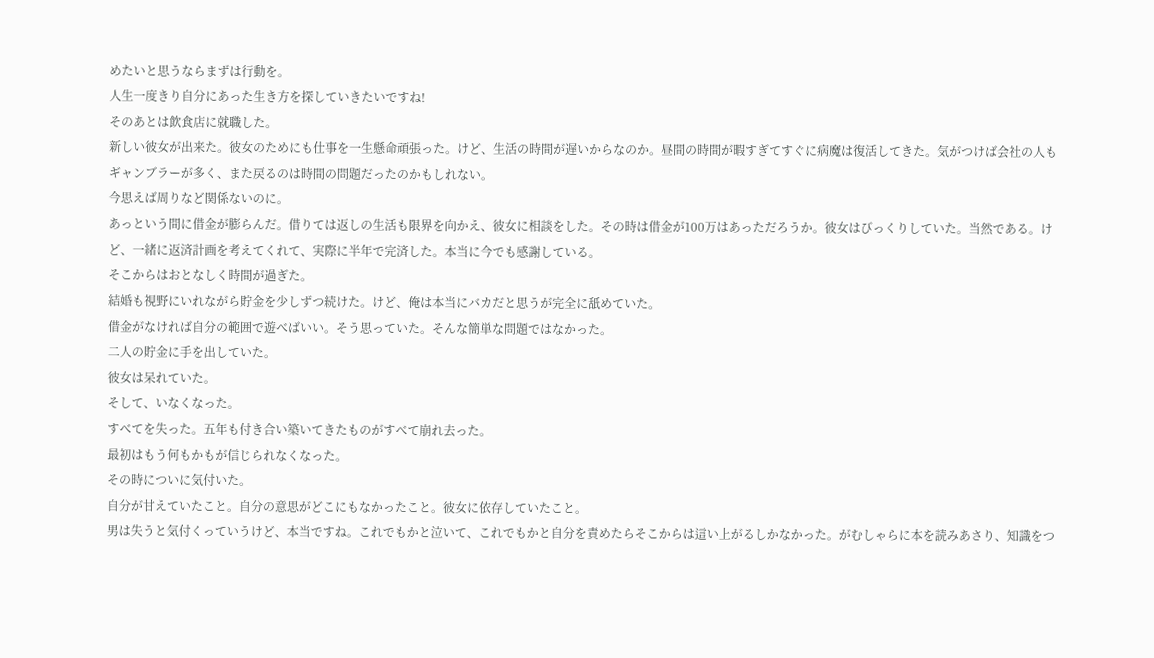めたいと思うならまずは行動を。
人生一度きり自分にあった生き方を探していきたいですね!
そのあとは飲食店に就職した。
新しい彼女が出来た。彼女のためにも仕事を一生懸命頑張った。けど、生活の時間が遅いからなのか。昼間の時間が暇すぎてすぐに病魔は復活してきた。気がつけば会社の人もギャンブラーが多く、また戻るのは時間の問題だったのかもしれない。
今思えば周りなど関係ないのに。
あっという間に借金が膨らんだ。借りては返しの生活も限界を向かえ、彼女に相談をした。その時は借金が100万はあっただろうか。彼女はびっくりしていた。当然である。けど、一緒に返済計画を考えてくれて、実際に半年で完済した。本当に今でも感謝している。
そこからはおとなしく時間が過ぎた。
結婚も視野にいれながら貯金を少しずつ続けた。けど、俺は本当にバカだと思うが完全に舐めていた。
借金がなければ自分の範囲で遊べばいい。そう思っていた。そんな簡単な問題ではなかった。
二人の貯金に手を出していた。
彼女は呆れていた。
そして、いなくなった。
すべてを失った。五年も付き合い築いてきたものがすべて崩れ去った。
最初はもう何もかもが信じられなくなった。
その時についに気付いた。
自分が甘えていたこと。自分の意思がどこにもなかったこと。彼女に依存していたこと。
男は失うと気付くっていうけど、本当ですね。これでもかと泣いて、これでもかと自分を責めたらそこからは這い上がるしかなかった。がむしゃらに本を読みあさり、知識をつ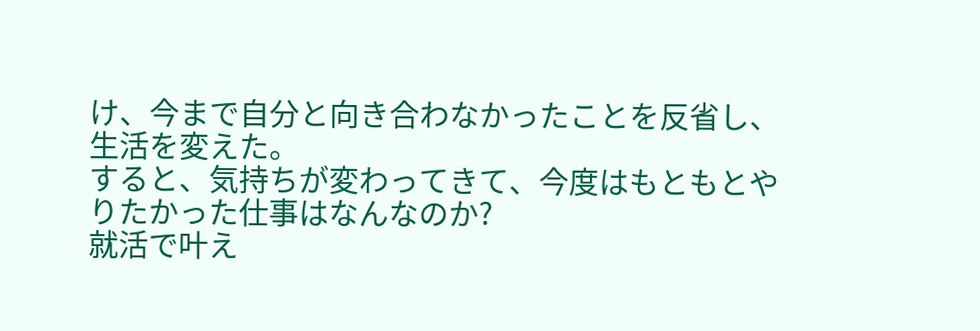け、今まで自分と向き合わなかったことを反省し、生活を変えた。
すると、気持ちが変わってきて、今度はもともとやりたかった仕事はなんなのか?
就活で叶え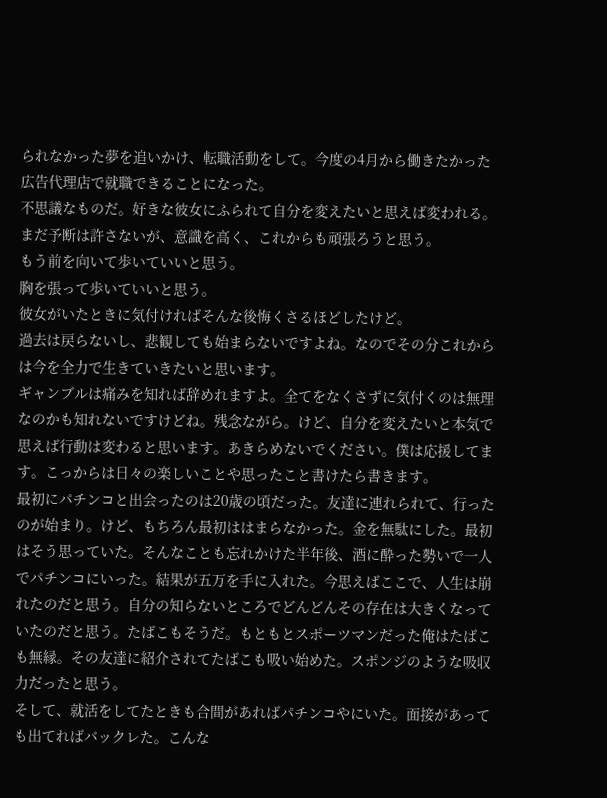られなかった夢を追いかけ、転職活動をして。今度の4月から働きたかった広告代理店で就職できることになった。
不思議なものだ。好きな彼女にふられて自分を変えたいと思えば変われる。
まだ予断は許さないが、意識を高く、これからも頑張ろうと思う。
もう前を向いて歩いていいと思う。
胸を張って歩いていいと思う。
彼女がいたときに気付ければそんな後悔くさるほどしたけど。
過去は戻らないし、悲観しても始まらないですよね。なのでその分これからは今を全力で生きていきたいと思います。
ギャンブルは痛みを知れば辞めれますよ。全てをなくさずに気付くのは無理なのかも知れないですけどね。残念ながら。けど、自分を変えたいと本気で思えば行動は変わると思います。あきらめないでください。僕は応援してます。こっからは日々の楽しいことや思ったこと書けたら書きます。
最初にパチンコと出会ったのは20歳の頃だった。友達に連れられて、行ったのが始まり。けど、もちろん最初ははまらなかった。金を無駄にした。最初はそう思っていた。そんなことも忘れかけた半年後、酒に酔った勢いで一人でパチンコにいった。結果が五万を手に入れた。今思えばここで、人生は崩れたのだと思う。自分の知らないところでどんどんその存在は大きくなっていたのだと思う。たばこもそうだ。もともとスポーツマンだった俺はたばこも無縁。その友達に紹介されてたばこも吸い始めた。スポンジのような吸収力だったと思う。
そして、就活をしてたときも合間があればパチンコやにいた。面接があっても出てればバックレた。こんな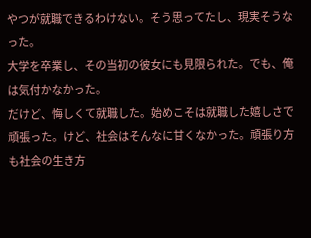やつが就職できるわけない。そう思ってたし、現実そうなった。
大学を卒業し、その当初の彼女にも見限られた。でも、俺は気付かなかった。
だけど、悔しくて就職した。始めこそは就職した嬉しさで頑張った。けど、社会はそんなに甘くなかった。頑張り方も社会の生き方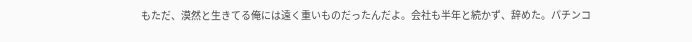もただ、漠然と生きてる俺には遠く重いものだったんだよ。会社も半年と続かず、辞めた。パチンコ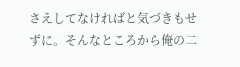さえしてなければと気づきもせずに。そんなところから俺の二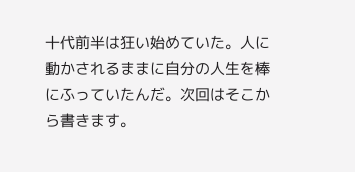十代前半は狂い始めていた。人に動かされるままに自分の人生を棒にふっていたんだ。次回はそこから書きます。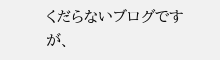くだらないブログですが、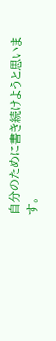自分のために書き続けようと思います。